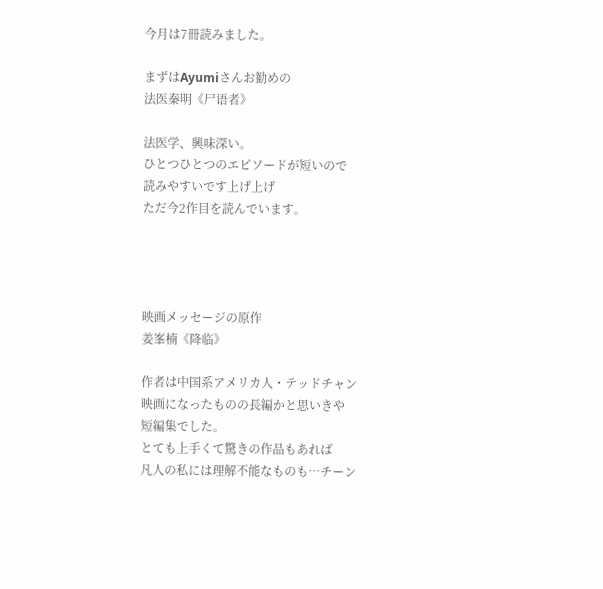今月は7冊読みました。

まずはAyumiさんお勧めの
法医秦明《尸语者》

法医学、興味深い。
ひとつひとつのエピソードが短いので
読みやすいです上げ上げ
ただ今2作目を読んでいます。




映画メッセージの原作
姜峯楠《降临》

作者は中国系アメリカ人・テッドチャン
映画になったものの長編かと思いきや
短編集でした。
とても上手くて驚きの作品もあれば
凡人の私には理解不能なものも…チーン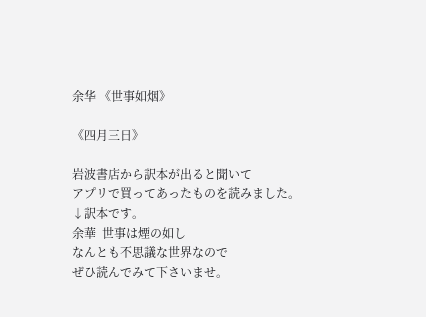余华 《世事如烟》

《四月三日》

岩波書店から訳本が出ると聞いて
アプリで買ってあったものを読みました。
↓訳本です。
余華  世事は煙の如し
なんとも不思議な世界なので
ぜひ読んでみて下さいませ。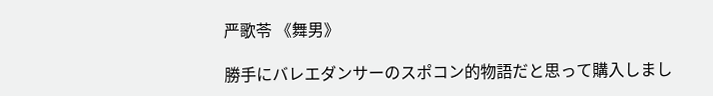严歌苓 《舞男》

勝手にバレエダンサーのスポコン的物語だと思って購入しまし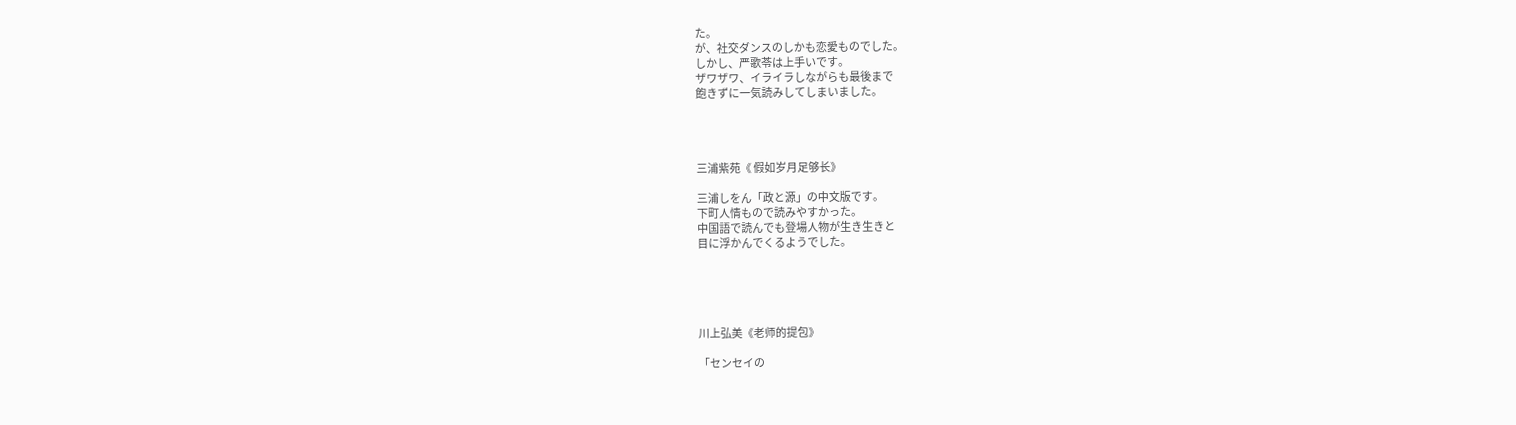た。
が、社交ダンスのしかも恋愛ものでした。
しかし、严歌苓は上手いです。
ザワザワ、イライラしながらも最後まで
飽きずに一気読みしてしまいました。




三浦紫苑《 假如岁月足够长》

三浦しをん「政と源」の中文版です。
下町人情もので読みやすかった。
中国語で読んでも登場人物が生き生きと
目に浮かんでくるようでした。





川上弘美《老师的提包》

「センセイの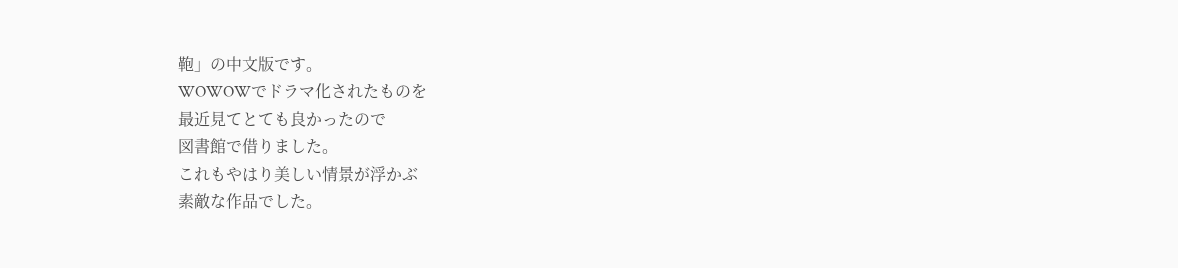鞄」の中文版です。
WOWOWでドラマ化されたものを
最近見てとても良かったので
図書館で借りました。
これもやはり美しい情景が浮かぶ
素敵な作品でした。